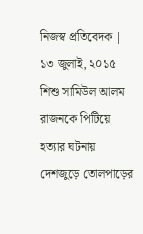নিজস্ব প্রতিবেদক | ১৩ জুলাই, ২০১৫
শিশু সামিউল আলম রাজনকে পিটিয়ে হত্যার ঘটনায় দেশজুড়ে তোলপাড়ের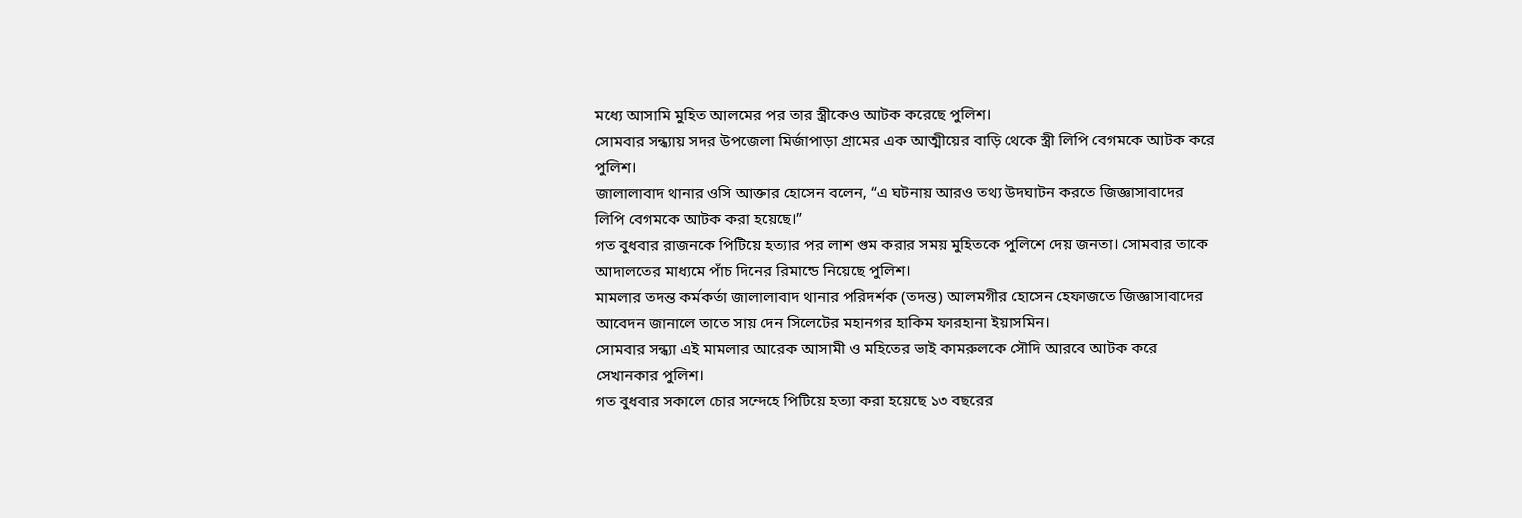মধ্যে আসামি মুহিত আলমের পর তার স্ত্রীকেও আটক করেছে পুলিশ।
সোমবার সন্ধ্যায় সদর উপজেলা মির্জাপাড়া গ্রামের এক আত্মীয়ের বাড়ি থেকে স্ত্রী লিপি বেগমকে আটক করে পুলিশ।
জালালাবাদ থানার ওসি আক্তার হোসেন বলেন, “এ ঘটনায় আরও তথ্য উদঘাটন করতে জিজ্ঞাসাবাদের লিপি বেগমকে আটক করা হয়েছে।”
গত বুধবার রাজনকে পিটিয়ে হত্যার পর লাশ গুম করার সময় মুহিতকে পুলিশে দেয় জনতা। সোমবার তাকে আদালতের মাধ্যমে পাঁচ দিনের রিমান্ডে নিয়েছে পুলিশ।
মামলার তদন্ত কর্মকর্তা জালালাবাদ থানার পরিদর্শক (তদন্ত) আলমগীর হোসেন হেফাজতে জিজ্ঞাসাবাদের আবেদন জানালে তাতে সায় দেন সিলেটের মহানগর হাকিম ফারহানা ইয়াসমিন।
সোমবার সন্ধ্যা এই মামলার আরেক আসামী ও মহিতের ভাই কামরুলকে সৌদি আরবে আটক করে সেখানকার পুলিশ।
গত বুধবার সকালে চোর সন্দেহে পিটিয়ে হত্যা করা হয়েছে ১৩ বছরের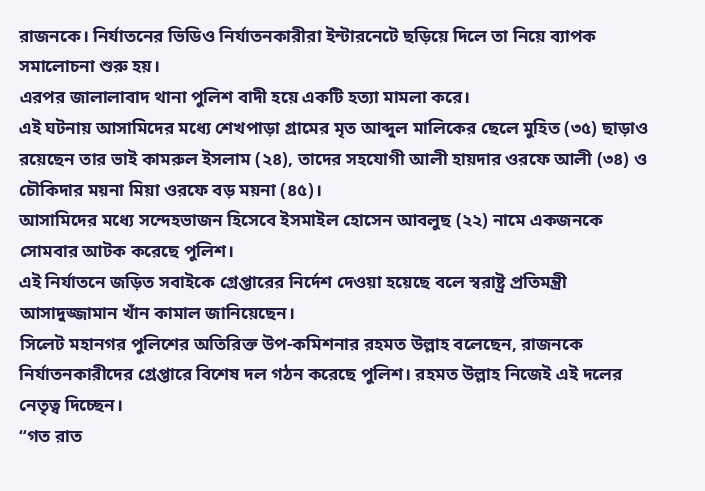রাজনকে। নির্যাতনের ভিডিও নির্যাতনকারীরা ইন্টারনেটে ছড়িয়ে দিলে তা নিয়ে ব্যাপক সমালোচনা শুরু হয়।
এরপর জালালাবাদ থানা পুলিশ বাদী হয়ে একটি হত্যা মামলা করে।
এই ঘটনায় আসামিদের মধ্যে শেখপাড়া গ্রামের মৃত আব্দুল মালিকের ছেলে মুহিত (৩৫) ছাড়াও রয়েছেন তার ভাই কামরুল ইসলাম (২৪), তাদের সহযোগী আলী হায়দার ওরফে আলী (৩৪) ও চৌকিদার ময়না মিয়া ওরফে বড় ময়না (৪৫)।
আসামিদের মধ্যে সন্দেহভাজন হিসেবে ইসমাইল হোসেন আবলুছ (২২) নামে একজনকে সোমবার আটক করেছে পুলিশ।
এই নির্যাতনে জড়িত সবাইকে গ্রেপ্তারের নির্দেশ দেওয়া হয়েছে বলে স্বরাষ্ট্র প্রতিমন্ত্রী আসাদুজ্জামান খাঁন কামাল জানিয়েছেন।
সিলেট মহানগর পুলিশের অতিরিক্ত উপ-কমিশনার রহমত উল্লাহ বলেছেন, রাজনকে নির্যাতনকারীদের গ্রেপ্তারে বিশেষ দল গঠন করেছে পুলিশ। রহমত উল্লাহ নিজেই এই দলের নেতৃত্ব দিচ্ছেন।
“গত রাত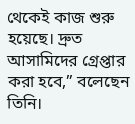থেকেই কাজ শুরু হয়েছে। দ্রুত আসামিদের গ্রেপ্তার করা হবে,” বলেছেন তিনি।